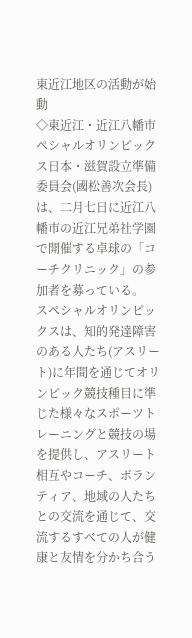東近江地区の活動が始動
◇東近江・近江八幡市
ペシャルオリンピックス日本・滋賀設立準備委員会(國松善次会長)は、二月七日に近江八幡市の近江兄弟社学園で開催する卓球の「コーチクリニック」の参加者を募っている。
スペシャルオリンピックスは、知的発達障害のある人たち(アスリート)に年間を通じてオリンピック競技種目に準じた様々なスポーツトレーニングと競技の場を提供し、アスリート相互やコーチ、ボランティア、地域の人たちとの交流を通じて、交流するすべての人が健康と友情を分かち合う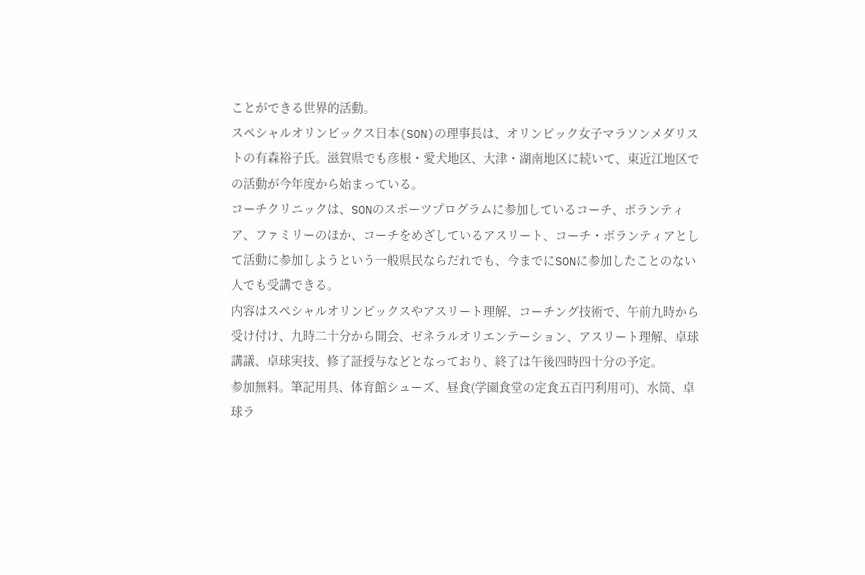ことができる世界的活動。
スペシャルオリンピックス日本(SON)の理事長は、オリンピック女子マラソンメダリストの有森裕子氏。滋賀県でも彦根・愛犬地区、大津・湖南地区に続いて、東近江地区での活動が今年度から始まっている。
コーチクリニックは、SONのスポーツプログラムに参加しているコーチ、ボランティア、ファミリーのほか、コーチをめざしているアスリート、コーチ・ボランティアとして活動に参加しようという一般県民ならだれでも、今までにSONに参加したことのない人でも受講できる。
内容はスペシャルオリンピックスやアスリート理解、コーチング技術で、午前九時から受け付け、九時二十分から開会、ゼネラルオリエンテーション、アスリート理解、卓球講議、卓球実技、修了証授与などとなっており、終了は午後四時四十分の予定。
参加無料。筆記用具、体育館シューズ、昼食(学園食堂の定食五百円利用可)、水筒、卓球ラ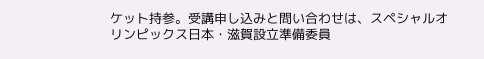ケット持参。受講申し込みと問い合わせは、スペシャルオリンピックス日本・滋賀設立準備委員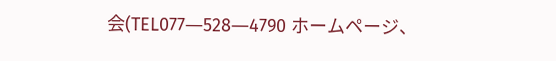会(TEL077―528―4790 ホームページ、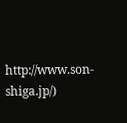http://www.son-shiga.jp/)